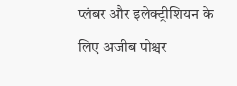प्लंबर और इलेक्ट्रीशियन के लिए अजीब पोश्चर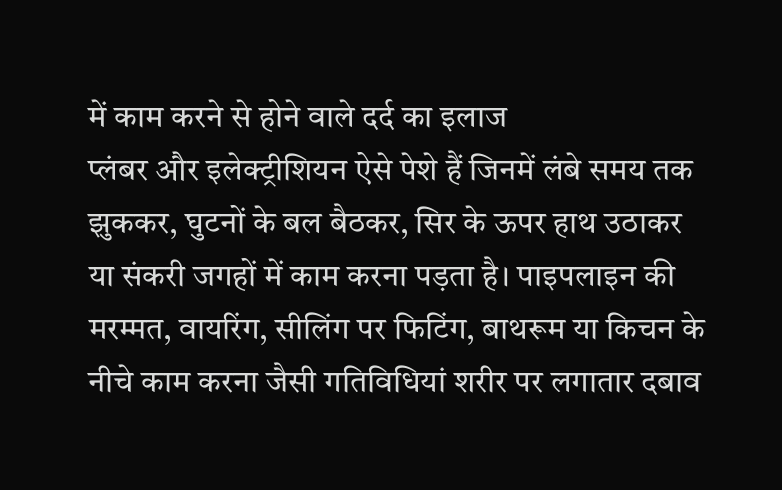में काम करने से होने वाले दर्द का इलाज
प्लंबर और इलेक्ट्रीशियन ऐसे पेशे हैं जिनमें लंबे समय तक झुककर, घुटनों के बल बैठकर, सिर के ऊपर हाथ उठाकर या संकरी जगहों में काम करना पड़ता है। पाइपलाइन की मरम्मत, वायरिंग, सीलिंग पर फिटिंग, बाथरूम या किचन के नीचे काम करना जैसी गतिविधियां शरीर पर लगातार दबाव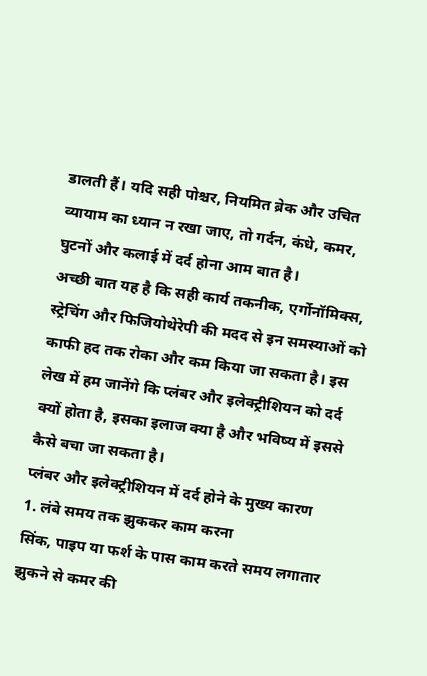डालती हैं। यदि सही पोश्चर, नियमित ब्रेक और उचित व्यायाम का ध्यान न रखा जाए, तो गर्दन, कंधे, कमर, घुटनों और कलाई में दर्द होना आम बात है।
अच्छी बात यह है कि सही कार्य तकनीक, एर्गोनॉमिक्स, स्ट्रेचिंग और फिजियोथेरेपी की मदद से इन समस्याओं को काफी हद तक रोका और कम किया जा सकता है। इस लेख में हम जानेंगे कि प्लंबर और इलेक्ट्रीशियन को दर्द क्यों होता है, इसका इलाज क्या है और भविष्य में इससे कैसे बचा जा सकता है।
प्लंबर और इलेक्ट्रीशियन में दर्द होने के मुख्य कारण
1. लंबे समय तक झुककर काम करना
सिंक, पाइप या फर्श के पास काम करते समय लगातार झुकने से कमर की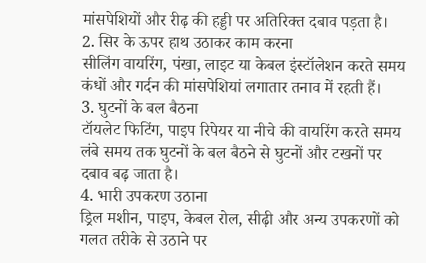मांसपेशियों और रीढ़ की हड्डी पर अतिरिक्त दबाव पड़ता है।
2. सिर के ऊपर हाथ उठाकर काम करना
सीलिंग वायरिंग, पंखा, लाइट या केबल इंस्टॉलेशन करते समय कंधों और गर्दन की मांसपेशियां लगातार तनाव में रहती हैं।
3. घुटनों के बल बैठना
टॉयलेट फिटिंग, पाइप रिपेयर या नीचे की वायरिंग करते समय लंबे समय तक घुटनों के बल बैठने से घुटनों और टखनों पर दबाव बढ़ जाता है।
4. भारी उपकरण उठाना
ड्रिल मशीन, पाइप, केबल रोल, सीढ़ी और अन्य उपकरणों को गलत तरीके से उठाने पर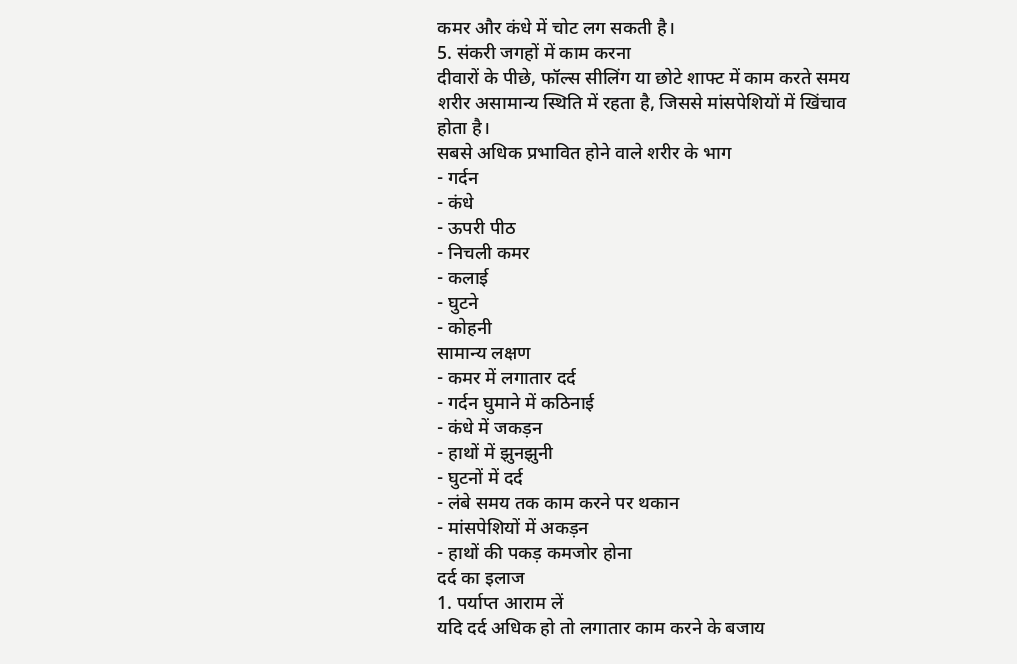कमर और कंधे में चोट लग सकती है।
5. संकरी जगहों में काम करना
दीवारों के पीछे, फॉल्स सीलिंग या छोटे शाफ्ट में काम करते समय शरीर असामान्य स्थिति में रहता है, जिससे मांसपेशियों में खिंचाव होता है।
सबसे अधिक प्रभावित होने वाले शरीर के भाग
- गर्दन
- कंधे
- ऊपरी पीठ
- निचली कमर
- कलाई
- घुटने
- कोहनी
सामान्य लक्षण
- कमर में लगातार दर्द
- गर्दन घुमाने में कठिनाई
- कंधे में जकड़न
- हाथों में झुनझुनी
- घुटनों में दर्द
- लंबे समय तक काम करने पर थकान
- मांसपेशियों में अकड़न
- हाथों की पकड़ कमजोर होना
दर्द का इलाज
1. पर्याप्त आराम लें
यदि दर्द अधिक हो तो लगातार काम करने के बजाय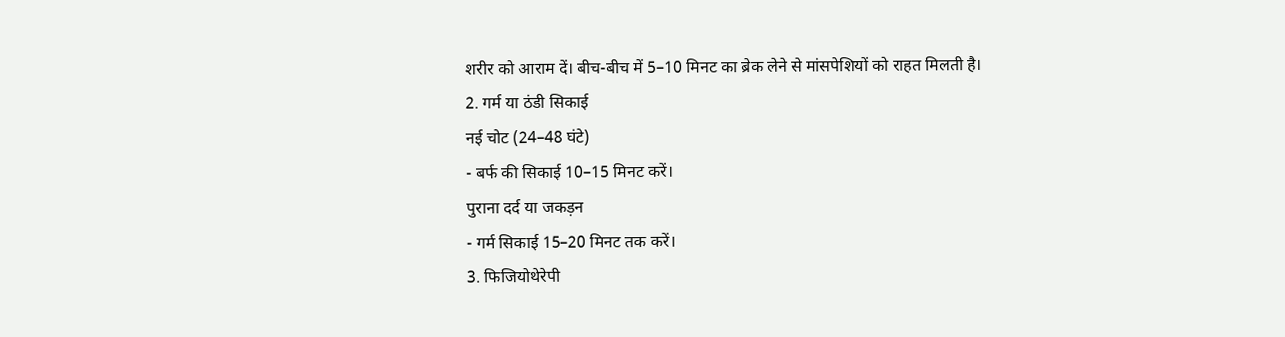शरीर को आराम दें। बीच-बीच में 5–10 मिनट का ब्रेक लेने से मांसपेशियों को राहत मिलती है।
2. गर्म या ठंडी सिकाई
नई चोट (24–48 घंटे)
- बर्फ की सिकाई 10–15 मिनट करें।
पुराना दर्द या जकड़न
- गर्म सिकाई 15–20 मिनट तक करें।
3. फिजियोथेरेपी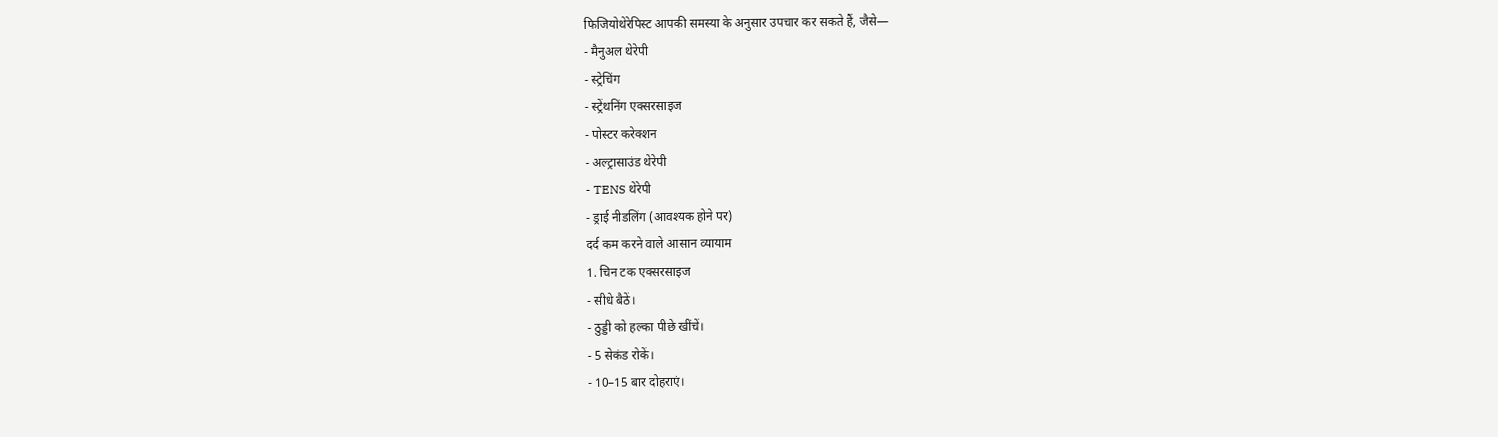फिजियोथेरेपिस्ट आपकी समस्या के अनुसार उपचार कर सकते हैं, जैसे—
- मैनुअल थेरेपी
- स्ट्रेचिंग
- स्ट्रेंथनिंग एक्सरसाइज
- पोस्टर करेक्शन
- अल्ट्रासाउंड थेरेपी
- TENS थेरेपी
- ड्राई नीडलिंग (आवश्यक होने पर)
दर्द कम करने वाले आसान व्यायाम
1. चिन टक एक्सरसाइज
- सीधे बैठें।
- ठुड्डी को हल्का पीछे खींचें।
- 5 सेकंड रोकें।
- 10–15 बार दोहराएं।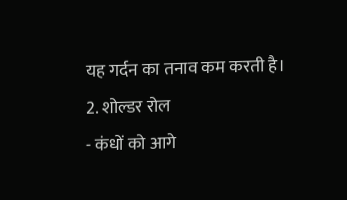यह गर्दन का तनाव कम करती है।
2. शोल्डर रोल
- कंधों को आगे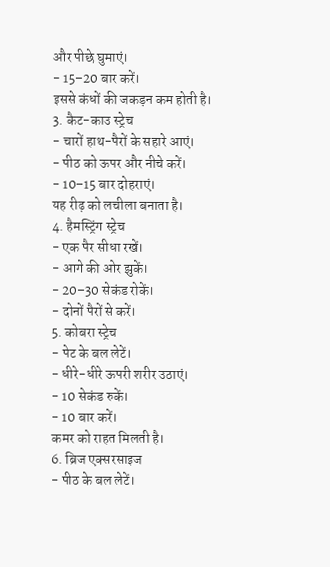और पीछे घुमाएं।
- 15–20 बार करें।
इससे कंधों की जकड़न कम होती है।
3. कैट-काउ स्ट्रेच
- चारों हाथ-पैरों के सहारे आएं।
- पीठ को ऊपर और नीचे करें।
- 10–15 बार दोहराएं।
यह रीढ़ को लचीला बनाता है।
4. हैमस्ट्रिंग स्ट्रेच
- एक पैर सीधा रखें।
- आगे की ओर झुकें।
- 20–30 सेकंड रोकें।
- दोनों पैरों से करें।
5. कोबरा स्ट्रेच
- पेट के बल लेटें।
- धीरे-धीरे ऊपरी शरीर उठाएं।
- 10 सेकंड रुकें।
- 10 बार करें।
कमर को राहत मिलती है।
6. ब्रिज एक्सरसाइज
- पीठ के बल लेटें।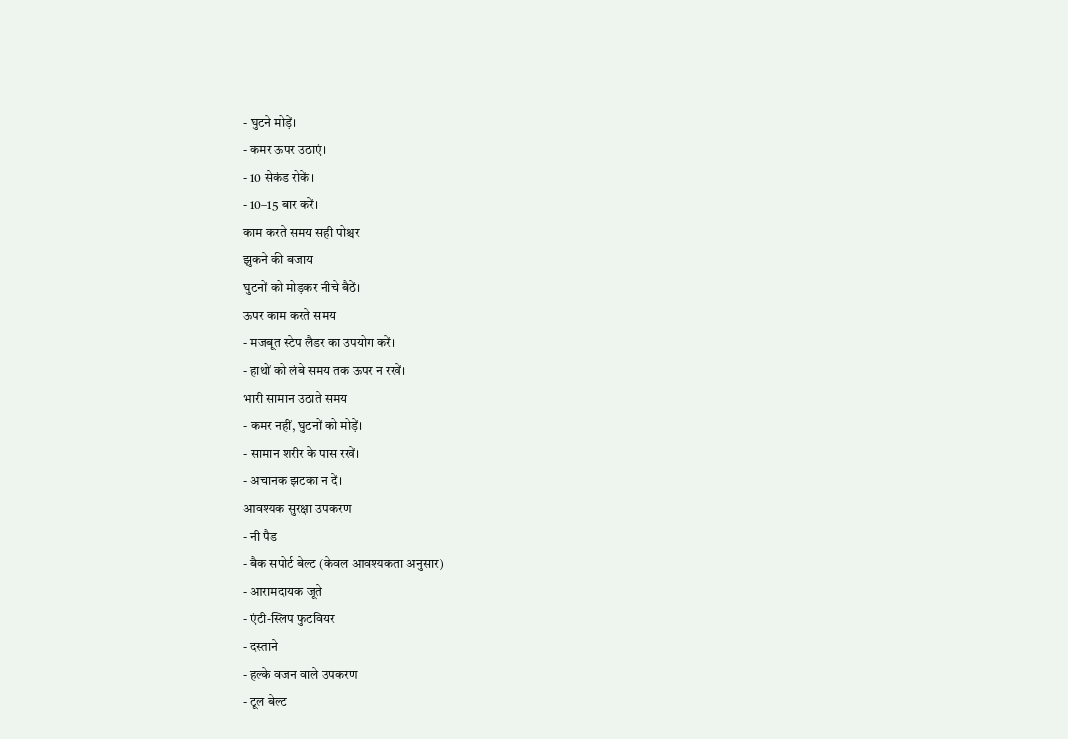- घुटने मोड़ें।
- कमर ऊपर उठाएं।
- 10 सेकंड रोकें।
- 10–15 बार करें।
काम करते समय सही पोश्चर
झुकने की बजाय
घुटनों को मोड़कर नीचे बैठें।
ऊपर काम करते समय
- मजबूत स्टेप लैडर का उपयोग करें।
- हाथों को लंबे समय तक ऊपर न रखें।
भारी सामान उठाते समय
- कमर नहीं, घुटनों को मोड़ें।
- सामान शरीर के पास रखें।
- अचानक झटका न दें।
आवश्यक सुरक्षा उपकरण
- नी पैड
- बैक सपोर्ट बेल्ट (केवल आवश्यकता अनुसार)
- आरामदायक जूते
- एंटी-स्लिप फुटवियर
- दस्ताने
- हल्के वजन वाले उपकरण
- टूल बेल्ट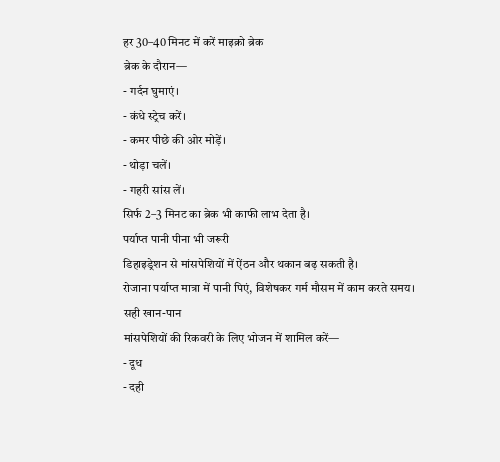हर 30–40 मिनट में करें माइक्रो ब्रेक
ब्रेक के दौरान—
- गर्दन घुमाएं।
- कंधे स्ट्रेच करें।
- कमर पीछे की ओर मोड़ें।
- थोड़ा चलें।
- गहरी सांस लें।
सिर्फ 2–3 मिनट का ब्रेक भी काफी लाभ देता है।
पर्याप्त पानी पीना भी जरूरी
डिहाइड्रेशन से मांसपेशियों में ऐंठन और थकान बढ़ सकती है।
रोजाना पर्याप्त मात्रा में पानी पिएं, विशेषकर गर्म मौसम में काम करते समय।
सही खान-पान
मांसपेशियों की रिकवरी के लिए भोजन में शामिल करें—
- दूध
- दही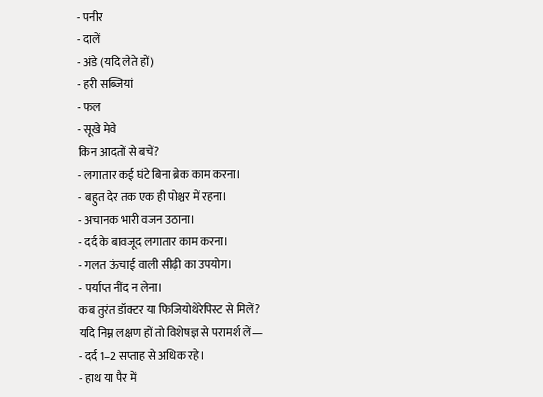- पनीर
- दालें
- अंडे (यदि लेते हों)
- हरी सब्जियां
- फल
- सूखे मेवे
किन आदतों से बचें?
- लगातार कई घंटे बिना ब्रेक काम करना।
- बहुत देर तक एक ही पोश्चर में रहना।
- अचानक भारी वजन उठाना।
- दर्द के बावजूद लगातार काम करना।
- गलत ऊंचाई वाली सीढ़ी का उपयोग।
- पर्याप्त नींद न लेना।
कब तुरंत डॉक्टर या फिजियोथेरेपिस्ट से मिलें?
यदि निम्न लक्षण हों तो विशेषज्ञ से परामर्श लें—
- दर्द 1–2 सप्ताह से अधिक रहे।
- हाथ या पैर में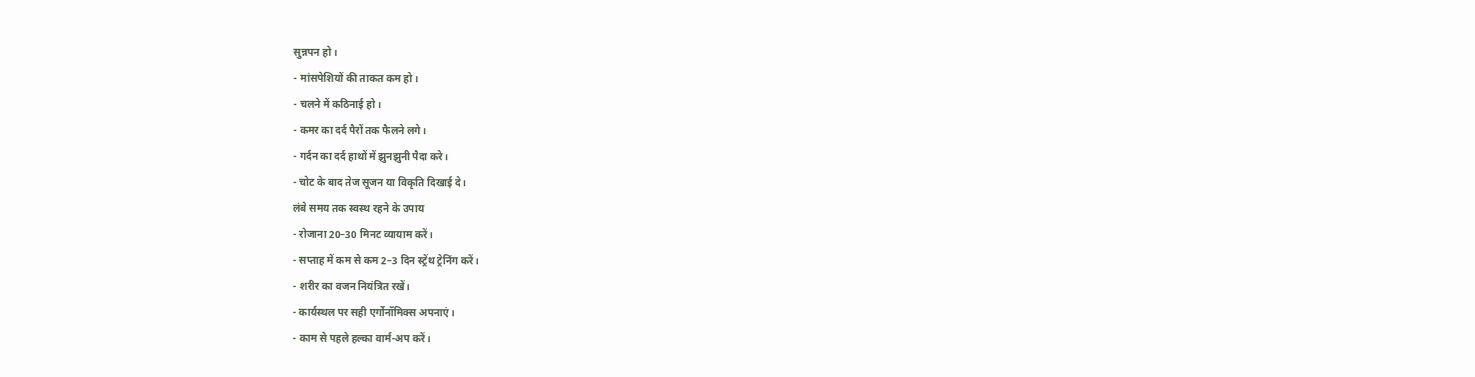सुन्नपन हो।
- मांसपेशियों की ताकत कम हो।
- चलने में कठिनाई हो।
- कमर का दर्द पैरों तक फैलने लगे।
- गर्दन का दर्द हाथों में झुनझुनी पैदा करे।
- चोट के बाद तेज सूजन या विकृति दिखाई दे।
लंबे समय तक स्वस्थ रहने के उपाय
- रोजाना 20–30 मिनट व्यायाम करें।
- सप्ताह में कम से कम 2–3 दिन स्ट्रेंथ ट्रेनिंग करें।
- शरीर का वजन नियंत्रित रखें।
- कार्यस्थल पर सही एर्गोनॉमिक्स अपनाएं।
- काम से पहले हल्का वार्म-अप करें।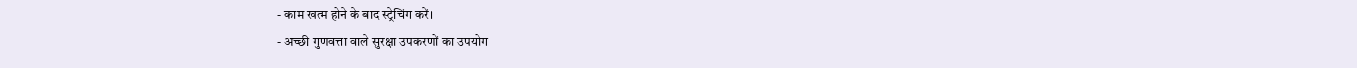- काम खत्म होने के बाद स्ट्रेचिंग करें।
- अच्छी गुणवत्ता वाले सुरक्षा उपकरणों का उपयोग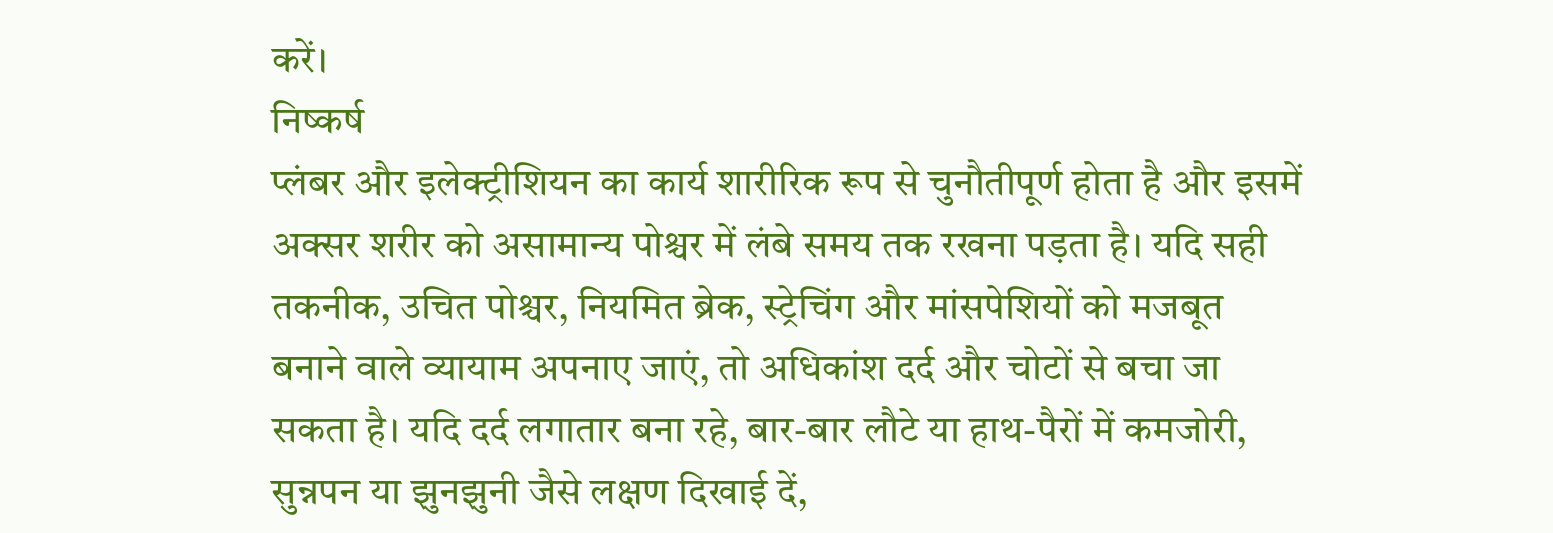करें।
निष्कर्ष
प्लंबर और इलेक्ट्रीशियन का कार्य शारीरिक रूप से चुनौतीपूर्ण होता है और इसमें अक्सर शरीर को असामान्य पोश्चर में लंबे समय तक रखना पड़ता है। यदि सही तकनीक, उचित पोश्चर, नियमित ब्रेक, स्ट्रेचिंग और मांसपेशियों को मजबूत बनाने वाले व्यायाम अपनाए जाएं, तो अधिकांश दर्द और चोटों से बचा जा सकता है। यदि दर्द लगातार बना रहे, बार-बार लौटे या हाथ-पैरों में कमजोरी, सुन्नपन या झुनझुनी जैसे लक्षण दिखाई दें,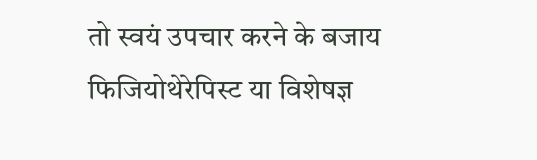तो स्वयं उपचार करने के बजाय फिजियोथेरेपिस्ट या विशेषज्ञ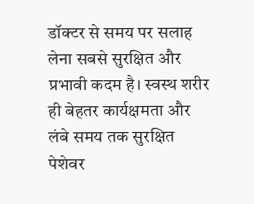डॉक्टर से समय पर सलाह लेना सबसे सुरक्षित और प्रभावी कदम है। स्वस्थ शरीर ही बेहतर कार्यक्षमता और लंबे समय तक सुरक्षित पेशेवर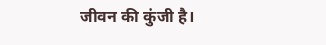जीवन की कुंजी है।